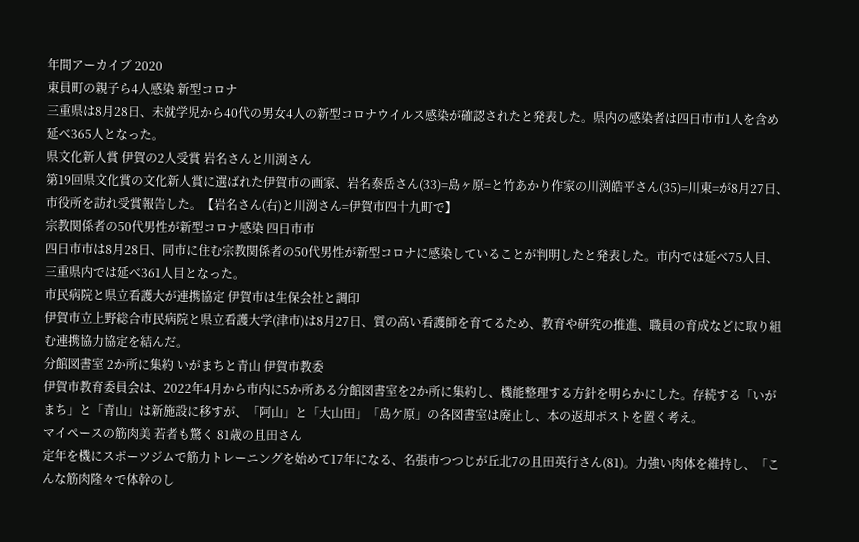年間アーカイブ 2020
東員町の親子ら4人感染 新型コロナ
三重県は8月28日、未就学児から40代の男女4人の新型コロナウイルス感染が確認されたと発表した。県内の感染者は四日市市1人を含め延べ365人となった。
県文化新人賞 伊賀の2人受賞 岩名さんと川渕さん
第19回県文化賞の文化新人賞に選ばれた伊賀市の画家、岩名泰岳さん(33)=島ヶ原=と竹あかり作家の川渕皓平さん(35)=川東=が8月27日、市役所を訪れ受賞報告した。【岩名さん(右)と川渕さん=伊賀市四十九町で】
宗教関係者の50代男性が新型コロナ感染 四日市市
四日市市は8月28日、同市に住む宗教関係者の50代男性が新型コロナに感染していることが判明したと発表した。市内では延べ75人目、三重県内では延べ361人目となった。
市民病院と県立看護大が連携協定 伊賀市は生保会社と調印
伊賀市立上野総合市民病院と県立看護大学(津市)は8月27日、質の高い看護師を育てるため、教育や研究の推進、職員の育成などに取り組む連携協力協定を結んだ。
分館図書室 2か所に集約 いがまちと青山 伊賀市教委
伊賀市教育委員会は、2022年4月から市内に5か所ある分館図書室を2か所に集約し、機能整理する方針を明らかにした。存続する「いがまち」と「青山」は新施設に移すが、「阿山」と「大山田」「島ケ原」の各図書室は廃止し、本の返却ポストを置く考え。
マイペースの筋肉美 若者も驚く 81歳の且田さん
定年を機にスポーツジムで筋力トレーニングを始めて17年になる、名張市つつじが丘北7の且田英行さん(81)。力強い肉体を維持し、「こんな筋肉隆々で体幹のし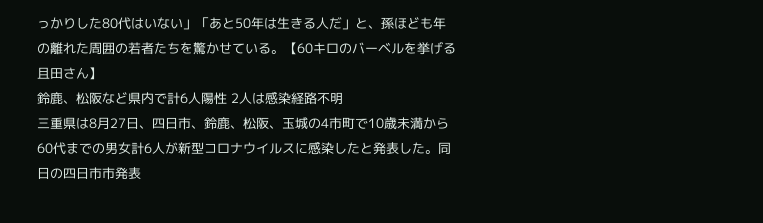っかりした80代はいない」「あと50年は生きる人だ」と、孫ほども年の離れた周囲の若者たちを驚かせている。【60キロのバーベルを挙げる且田さん】
鈴鹿、松阪など県内で計6人陽性 2人は感染経路不明
三重県は8月27日、四日市、鈴鹿、松阪、玉城の4市町で10歳未満から60代までの男女計6人が新型コロナウイルスに感染したと発表した。同日の四日市市発表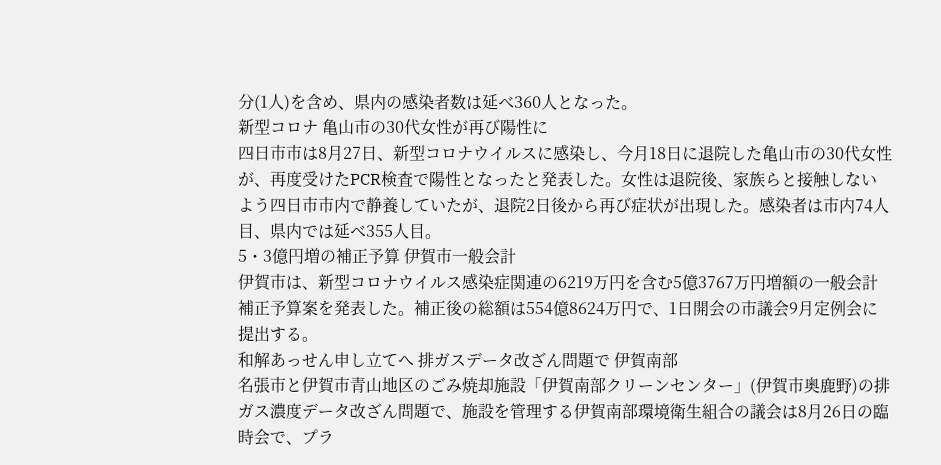分(1人)を含め、県内の感染者数は延べ360人となった。
新型コロナ 亀山市の30代女性が再び陽性に
四日市市は8月27日、新型コロナウイルスに感染し、今月18日に退院した亀山市の30代女性が、再度受けたPCR検査で陽性となったと発表した。女性は退院後、家族らと接触しないよう四日市市内で静養していたが、退院2日後から再び症状が出現した。感染者は市内74人目、県内では延べ355人目。
5・3億円増の補正予算 伊賀市一般会計
伊賀市は、新型コロナウイルス感染症関連の6219万円を含む5億3767万円増額の一般会計補正予算案を発表した。補正後の総額は554億8624万円で、1日開会の市議会9月定例会に提出する。
和解あっせん申し立てへ 排ガスデータ改ざん問題で 伊賀南部
名張市と伊賀市青山地区のごみ焼却施設「伊賀南部クリーンセンター」(伊賀市奥鹿野)の排ガス濃度データ改ざん問題で、施設を管理する伊賀南部環境衛生組合の議会は8月26日の臨時会で、プラ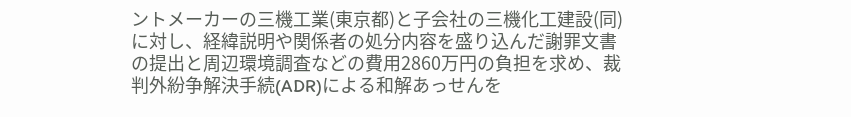ントメーカーの三機工業(東京都)と子会社の三機化工建設(同)に対し、経緯説明や関係者の処分内容を盛り込んだ謝罪文書の提出と周辺環境調査などの費用2860万円の負担を求め、裁判外紛争解決手続(ADR)による和解あっせんを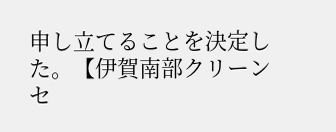申し立てることを決定した。【伊賀南部クリーンセ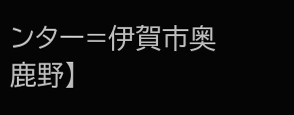ンター=伊賀市奥鹿野】